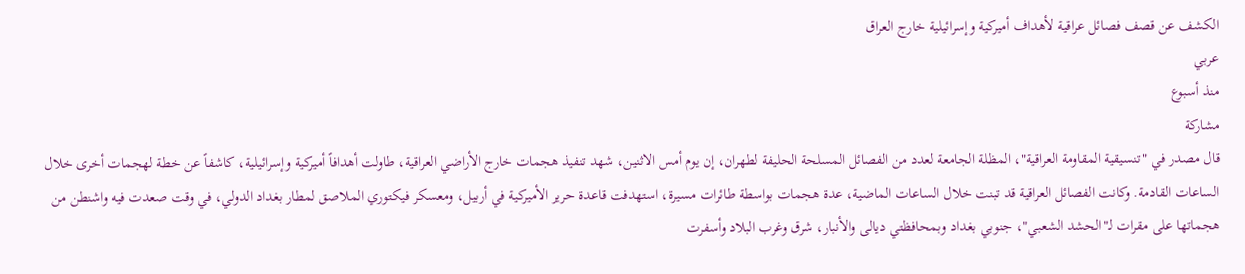الكشف عن قصف فصائل عراقية لأهداف أميركية وإسرائيلية خارج العراق
عربي
منذ أسبوع
مشاركة
قال مصدر في "تنسيقية المقاومة العراقية"، المظلة الجامعة لعدد من الفصائل المسلحة الحليفة لطهران، إن يوم أمس الاثنين، شهد تنفيذ هجمات خارج الأراضي العراقية، طاولت أهدافاً أميركية وإسرائيلية، كاشفاً عن خطة لهجمات أخرى خلال الساعات القادمة. وكانت الفصائل العراقية قد تبنت خلال الساعات الماضية، عدة هجمات بواسطة طائرات مسيرة، استهدفت قاعدة حرير الأميركية في أربيل، ومعسكر فيكتوري الملاصق لمطار بغداد الدولي، في وقت صعدت فيه واشنطن من هجماتها على مقرات لـ"الحشد الشعبي"، جنوبي بغداد وبمحافظتي ديالى والأنبار، شرق وغرب البلاد وأسفرت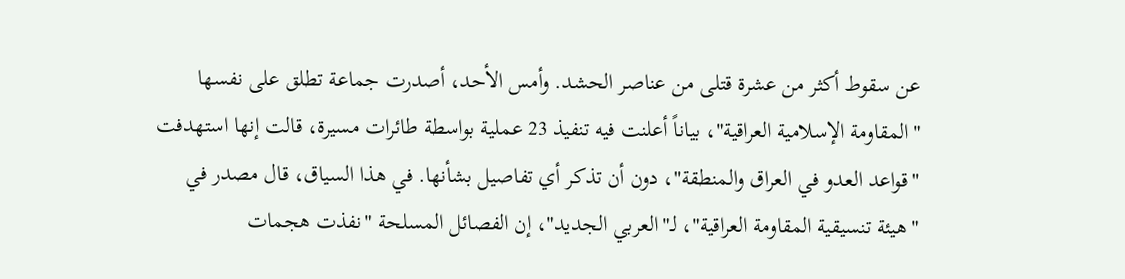عن سقوط أكثر من عشرة قتلى من عناصر الحشد. وأمس الأحد، أصدرت جماعة تطلق على نفسها "المقاومة الإسلامية العراقية"، بياناً أعلنت فيه تنفيذ 23 عملية بواسطة طائرات مسيرة، قالت إنها استهدفت "قواعد العدو في العراق والمنطقة"، دون أن تذكر أي تفاصيل بشأنها. في هذا السياق، قال مصدر في "هيئة تنسيقية المقاومة العراقية"، لـ"العربي الجديد"، إن الفصائل المسلحة "نفذت هجمات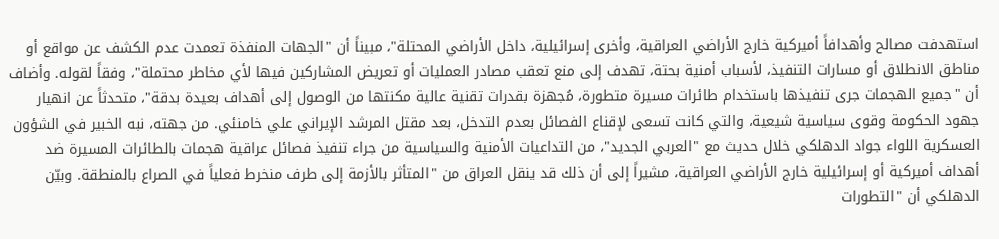استهدفت مصالح وأهدافاً أميركية خارج الأراضي العراقية، وأخرى إسرائيلية، داخل الأراضي المحتلة"، مبيناً أن "الجهات المنفذة تعمدت عدم الكشف عن مواقع أو مناطق الانطلاق أو مسارات التنفيذ، لأسباب أمنية بحتة، تهدف إلى منع تعقب مصادر العمليات أو تعريض المشاركين فيها لأي مخاطر محتملة"، وفقاً لقوله. وأضاف أن "جميع الهجمات جرى تنفيذها باستخدام طائرات مسيرة متطورة، مُجهزة بقدرات تقنية عالية مكنتها من الوصول إلى أهداف بعيدة بدقة"، متحدثاً عن انهيار جهود الحكومة وقوى سياسية شيعية، والتي كانت تسعى لإقناع الفصائل بعدم التدخل، بعد مقتل المرشد الإيراني علي خامنئي. من جهته، نبه الخبير في الشؤون العسكرية اللواء جواد الدهلكي خلال حديث مع "العربي الجديد"، من التداعيات الأمنية والسياسية من جراء تنفيذ فصائل عراقية هجمات بالطائرات المسيرة ضد أهداف أميركية أو إسرائيلية خارج الأراضي العراقية، مشيراً إلى أن ذلك قد ينقل العراق من "المتأثر بالأزمة إلى طرف منخرط فعلياً في الصراع بالمنطقة. وبيّن الدهلكي أن "التطورات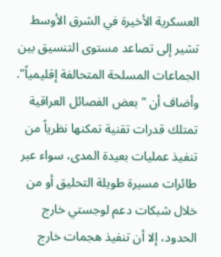العسكرية الأخيرة في الشرق الأوسط تشير إلى تصاعد مستوى التنسيق بين الجماعات المسلحة المتحالفة إقليمياً". وأضاف أن "بعض الفصائل العراقية تمتلك قدرات تقنية تمكنها نظرياً من تنفيذ عمليات بعيدة المدى، سواء عبر طائرات مسيرة طويلة التحليق أو من خلال شبكات دعم لوجستي خارج الحدود، إلا أن تنفيذ هجمات خارج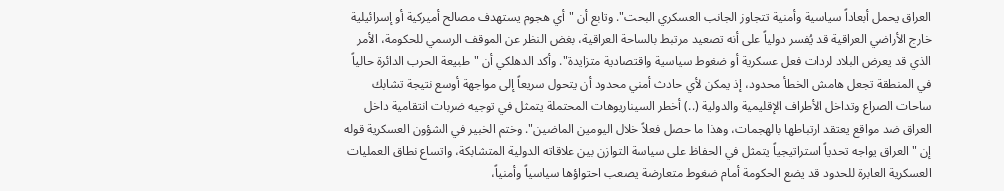العراق يحمل أبعاداً سياسية وأمنية تتجاوز الجانب العسكري البحت". وتابع أن "أي هجوم يستهدف مصالح أميركية أو إسرائيلية خارج الأراضي العراقية قد يُفسر دولياً على أنه تصعيد مرتبط بالساحة العراقية، بغض النظر عن الموقف الرسمي للحكومة، الأمر الذي قد يعرض البلاد لردات فعل عسكرية أو ضغوط سياسية واقتصادية متزايدة". وأكد الدهلكي أن "طبيعة الحرب الدائرة حالياً في المنطقة تجعل هامش الخطأ محدود، إذ يمكن لأي حادث أمني محدود أن يتحول سريعاً إلى مواجهة أوسع نتيجة تشابك ساحات الصراع وتداخل الأطراف الإقليمية والدولية (..) أخطر السيناريوهات المحتملة يتمثل في توجيه ضربات انتقامية داخل العراق ضد مواقع يعتقد ارتباطها بالهجمات، وهذا ما حصل فعلاً خلال اليومين الماضين". وختم الخبير في الشؤون العسكرية قوله إن "العراق يواجه تحدياً استراتيجياً يتمثل في الحفاظ على سياسة التوازن بين علاقاته الدولية المتشابكة، واتساع نطاق العمليات العسكرية العابرة للحدود قد يضع الحكومة أمام ضغوط متعارضة يصعب احتواؤها سياسياً وأمنياً،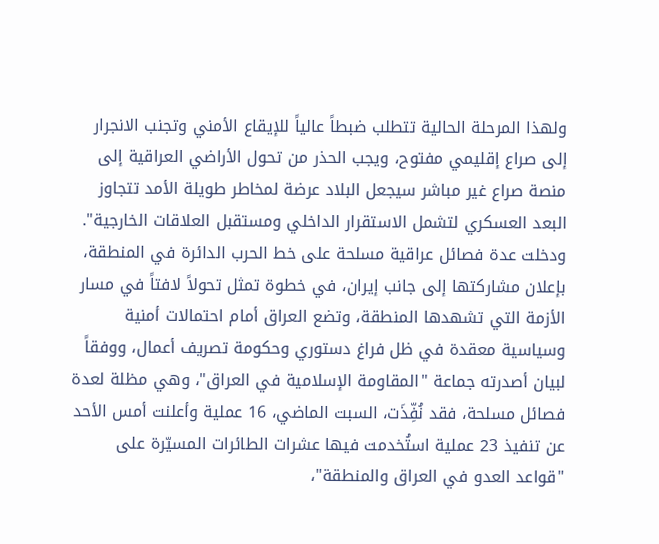ولهذا المرحلة الحالية تتطلب ضبطاً عالياً للإيقاع الأمني وتجنب الانجرار إلى صراع إقليمي مفتوح، ويجب الحذر من تحول الأراضي العراقية إلى منصة صراع غير مباشر سيجعل البلاد عرضة لمخاطر طويلة الأمد تتجاوز البعد العسكري لتشمل الاستقرار الداخلي ومستقبل العلاقات الخارجية". ودخلت عدة فصائل عراقية مسلحة على خط الحرب الدائرة في المنطقة، بإعلان مشاركتها إلى جانب إيران، في خطوة تمثل تحولاً لافتاً في مسار الأزمة التي تشهدها المنطقة، وتضع العراق أمام احتمالات أمنية وسياسية معقدة في ظل فراغ دستوري وحكومة تصريف أعمال، ووفقاً لبيان أصدرته جماعة "المقاومة الإسلامية في العراق"، وهي مظلة لعدة فصائل مسلحة، فقد نُفِّذَت، السبت الماضي، 16 عملية وأعلنت أمس الأحد عن تنفيذ 23 عملية استُخدمت فيها عشرات الطائرات المسيّرة على "قواعد العدو في العراق والمنطقة"،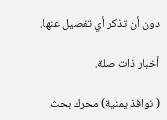دون أن تذكر أي تفصيل عنها.

أخبار ذات صلة.

( نوافذ يمنية) محرك بحث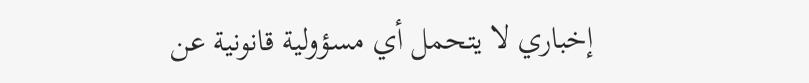إخباري لا يتحمل أي مسؤولية قانونية عن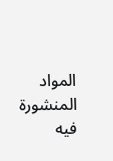المواد المنشورة فيه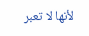لأنها لا تعبر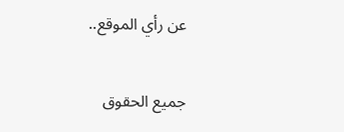عن رأي الموقع..

جميع الحقوق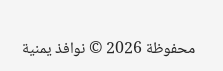محفوظة 2026 © نوافذ يمنية